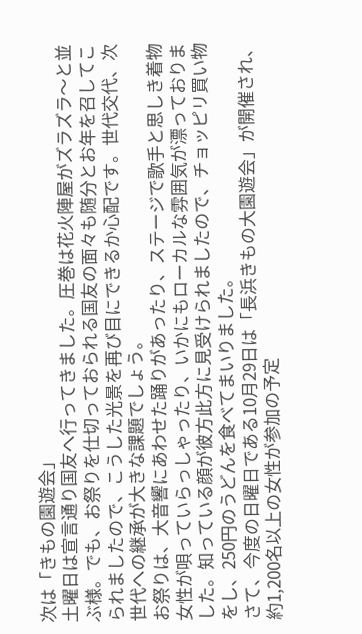次は「きもの園遊会」
土曜日は宣言通り国友へ行ってきました。圧巻は花火陣屋がズラズラ〜と並ぶ様。でも、お祭りを仕切っておられる国友の面々も随分とお年を召してこられましたので、こうした光景を再び目にできるか心配です。世代交代、次世代への継承が大きな課題でしょう。
お祭りは、大音響にあわせた踊りがあったり、ステージで歌手と思しき着物女性が唄っていらっしゃったり、いかにもローカルな雰囲気が漂っておりました。知っている顔が彼方此方に見受けられましたので、チョッピリ買い物をし、250円のうどんを食べてまいりました。
さて、今度の日曜日である10月29日は「長浜きもの大園遊会」が開催され、約1,200名以上の女性が参加の予定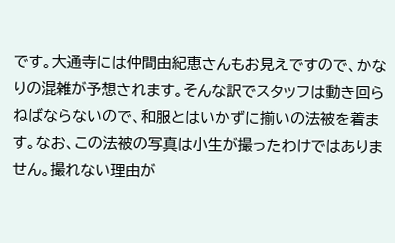です。大通寺には仲間由紀恵さんもお見えですので、かなりの混雑が予想されます。そんな訳でスタッフは動き回らねばならないので、和服とはいかずに揃いの法被を着ます。なお、この法被の写真は小生が撮ったわけではありません。撮れない理由が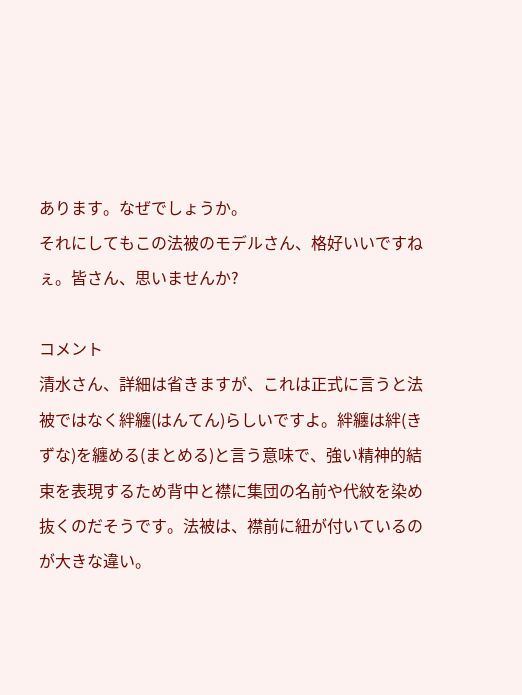あります。なぜでしょうか。
それにしてもこの法被のモデルさん、格好いいですねぇ。皆さん、思いませんか?

コメント
清水さん、詳細は省きますが、これは正式に言うと法被ではなく絆纏(はんてん)らしいですよ。絆纏は絆(きずな)を纏める(まとめる)と言う意味で、強い精神的結束を表現するため背中と襟に集団の名前や代紋を染め抜くのだそうです。法被は、襟前に紐が付いているのが大きな違い。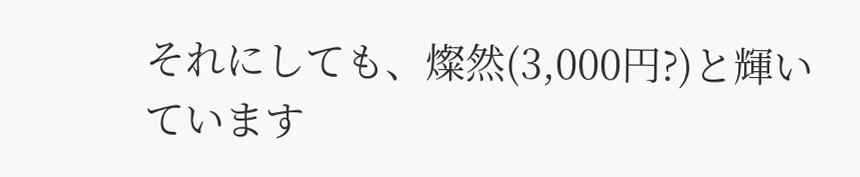それにしても、燦然(3,000円?)と輝いています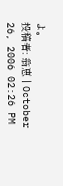よ。
投稿者: 翁恵 | October 26, 2006 02:26 PM